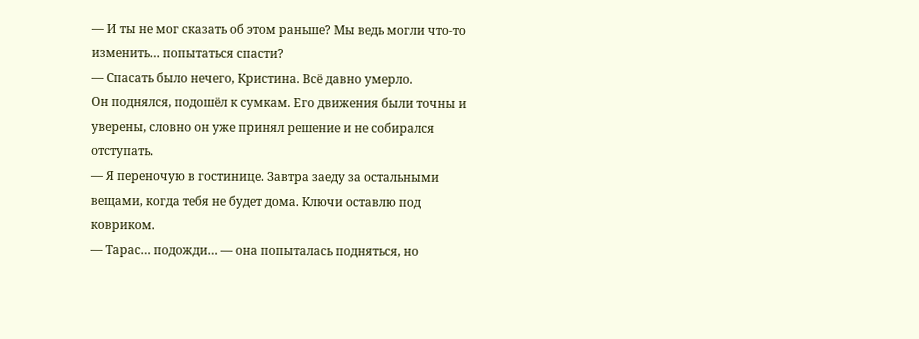— И ты не мог сказать об этом раньше? Мы ведь могли что-то изменить… попытаться спасти?
— Спасать было нечего, Кристина. Всё давно умерло.
Он поднялся, подошёл к сумкам. Его движения были точны и уверены, словно он уже принял решение и не собирался отступать.
— Я переночую в гостинице. Завтра заеду за остальными вещами, когда тебя не будет дома. Ключи оставлю под ковриком.
— Тарас… подожди… — она попыталась подняться, но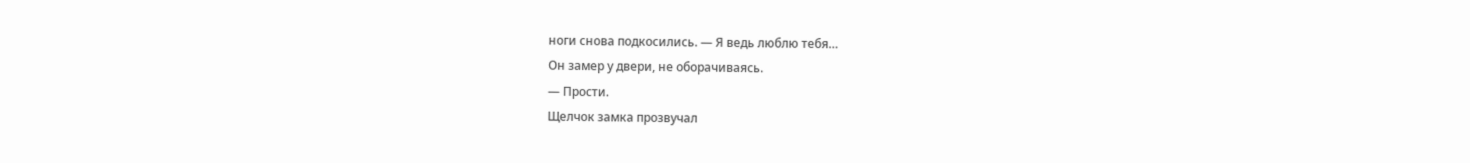ноги снова подкосились. — Я ведь люблю тебя…
Он замер у двери, не оборачиваясь.
— Прости.
Щелчок замка прозвучал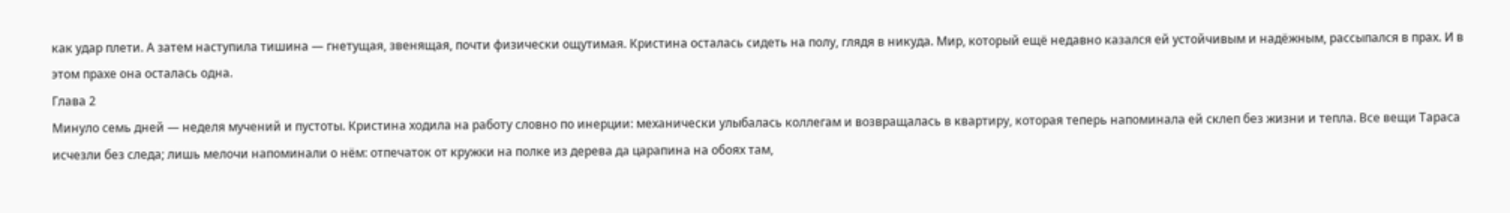как удар плети. А затем наступила тишина — гнетущая, звенящая, почти физически ощутимая. Кристина осталась сидеть на полу, глядя в никуда. Мир, который ещё недавно казался ей устойчивым и надёжным, рассыпался в прах. И в этом прахе она осталась одна.
Глава 2
Минуло семь дней — неделя мучений и пустоты. Кристина ходила на работу словно по инерции: механически улыбалась коллегам и возвращалась в квартиру, которая теперь напоминала ей склеп без жизни и тепла. Все вещи Тараса исчезли без следа; лишь мелочи напоминали о нём: отпечаток от кружки на полке из дерева да царапина на обоях там,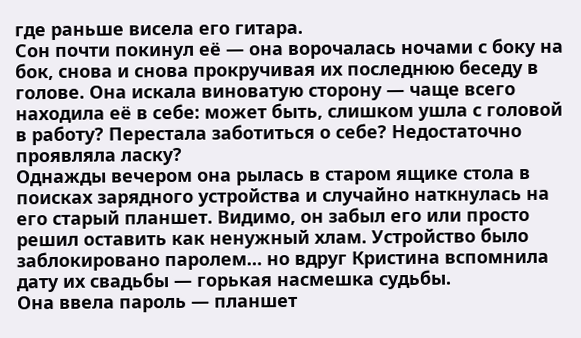где раньше висела его гитара.
Сон почти покинул её — она ворочалась ночами с боку на бок, снова и снова прокручивая их последнюю беседу в голове. Она искала виноватую сторону — чаще всего находила её в себе: может быть, слишком ушла с головой в работу? Перестала заботиться о себе? Недостаточно проявляла ласку?
Однажды вечером она рылась в старом ящике стола в поисках зарядного устройства и случайно наткнулась на его старый планшет. Видимо, он забыл его или просто решил оставить как ненужный хлам. Устройство было заблокировано паролем… но вдруг Кристина вспомнила дату их свадьбы — горькая насмешка судьбы.
Она ввела пароль — планшет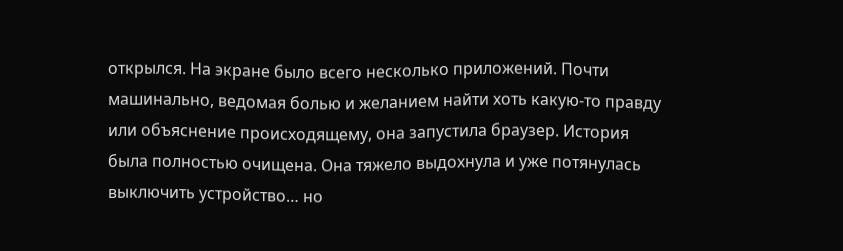открылся. На экране было всего несколько приложений. Почти машинально, ведомая болью и желанием найти хоть какую-то правду или объяснение происходящему, она запустила браузер. История была полностью очищена. Она тяжело выдохнула и уже потянулась выключить устройство… но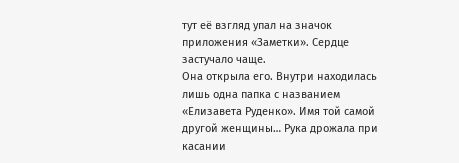тут её взгляд упал на значок приложения «Заметки». Сердце застучало чаще.
Она открыла его. Внутри находилась лишь одна папка с названием «Елизавета Руденко». Имя той самой другой женщины… Рука дрожала при касании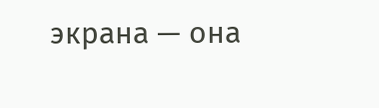экрана — она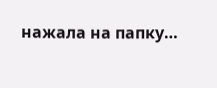нажала на папку…